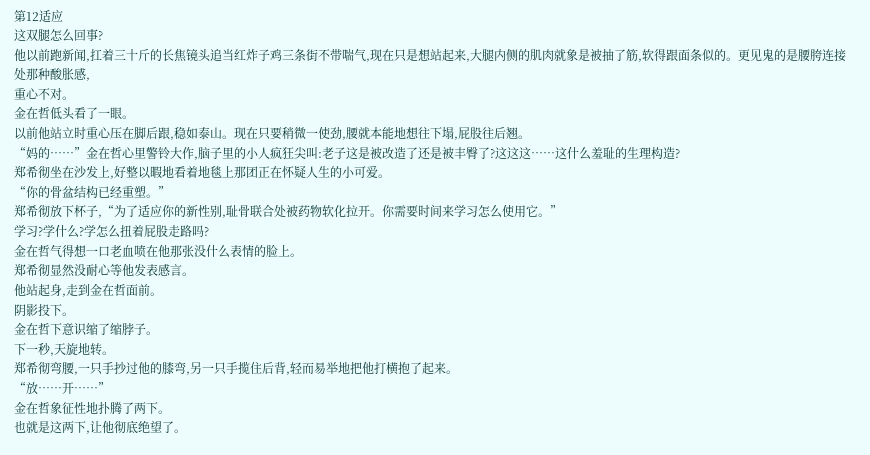第12适应
这双腿怎么回事?
他以前跑新闻,扛着三十斤的长焦镜头追当红炸子鸡三条街不带喘气,现在只是想站起来,大腿内侧的肌肉就象是被抽了筋,软得跟面条似的。更见鬼的是腰胯连接处那种酸胀感,
重心不对。
金在哲低头看了一眼。
以前他站立时重心压在脚后跟,稳如泰山。现在只要稍微一使劲,腰就本能地想往下塌,屁股往后翘。
“妈的……”金在哲心里警铃大作,脑子里的小人疯狂尖叫:老子这是被改造了还是被丰臀了?这这这……这什么羞耻的生理构造?
郑希彻坐在沙发上,好整以暇地看着地毯上那团正在怀疑人生的小可爱。
“你的骨盆结构已经重塑。”
郑希彻放下杯子,“为了适应你的新性别,耻骨联合处被药物软化拉开。你需要时间来学习怎么使用它。”
学习?学什么?学怎么扭着屁股走路吗?
金在哲气得想一口老血喷在他那张没什么表情的脸上。
郑希彻显然没耐心等他发表感言。
他站起身,走到金在哲面前。
阴影投下。
金在哲下意识缩了缩脖子。
下一秒,天旋地转。
郑希彻弯腰,一只手抄过他的膝弯,另一只手揽住后背,轻而易举地把他打横抱了起来。
“放……开……”
金在哲象征性地扑腾了两下。
也就是这两下,让他彻底绝望了。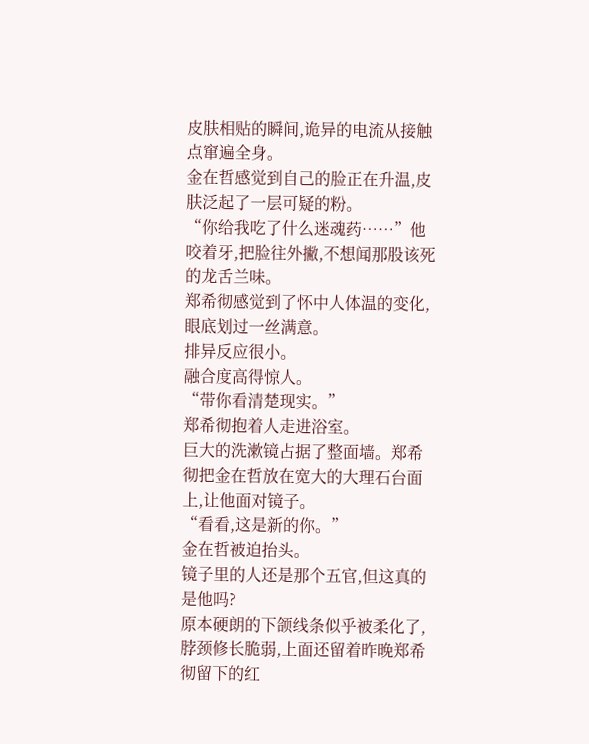皮肤相贴的瞬间,诡异的电流从接触点窜遍全身。
金在哲感觉到自己的脸正在升温,皮肤泛起了一层可疑的粉。
“你给我吃了什么迷魂药……”他咬着牙,把脸往外撇,不想闻那股该死的龙舌兰味。
郑希彻感觉到了怀中人体温的变化,眼底划过一丝满意。
排异反应很小。
融合度高得惊人。
“带你看清楚现实。”
郑希彻抱着人走进浴室。
巨大的洗漱镜占据了整面墙。郑希彻把金在哲放在宽大的大理石台面上,让他面对镜子。
“看看,这是新的你。”
金在哲被迫抬头。
镜子里的人还是那个五官,但这真的是他吗?
原本硬朗的下颌线条似乎被柔化了,脖颈修长脆弱,上面还留着昨晚郑希彻留下的红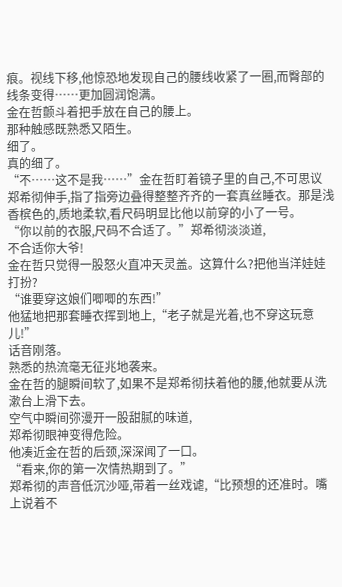痕。视线下移,他惊恐地发现自己的腰线收紧了一圈,而臀部的线条变得……更加圆润饱满。
金在哲颤斗着把手放在自己的腰上。
那种触感既熟悉又陌生。
细了。
真的细了。
“不……这不是我……”金在哲盯着镜子里的自己,不可思议
郑希彻伸手,指了指旁边叠得整整齐齐的一套真丝睡衣。那是浅香槟色的,质地柔软,看尺码明显比他以前穿的小了一号。
“你以前的衣服,尺码不合适了。”郑希彻淡淡道,
不合适你大爷!
金在哲只觉得一股怒火直冲天灵盖。这算什么?把他当洋娃娃打扮?
“谁要穿这娘们唧唧的东西!”
他猛地把那套睡衣挥到地上,“老子就是光着,也不穿这玩意儿!”
话音刚落。
熟悉的热流毫无征兆地袭来。
金在哲的腿瞬间软了,如果不是郑希彻扶着他的腰,他就要从洗漱台上滑下去。
空气中瞬间弥漫开一股甜腻的味道,
郑希彻眼神变得危险。
他凑近金在哲的后颈,深深闻了一口。
“看来,你的第一次情热期到了。”
郑希彻的声音低沉沙哑,带着一丝戏谑,“比预想的还准时。嘴上说着不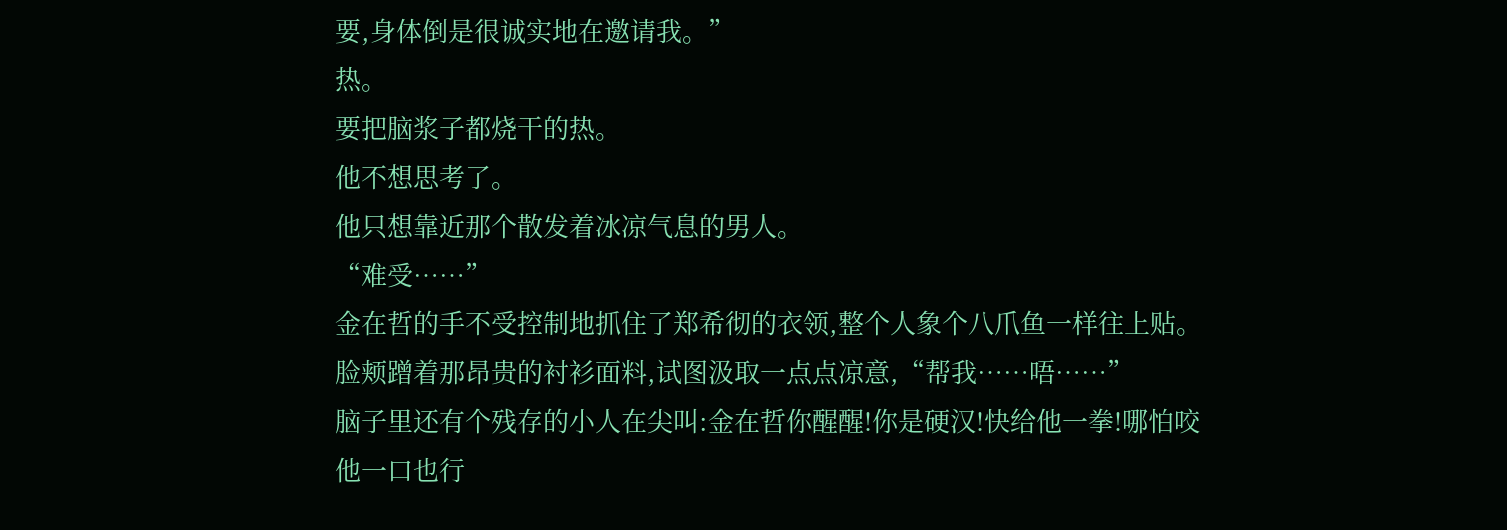要,身体倒是很诚实地在邀请我。”
热。
要把脑浆子都烧干的热。
他不想思考了。
他只想靠近那个散发着冰凉气息的男人。
“难受……”
金在哲的手不受控制地抓住了郑希彻的衣领,整个人象个八爪鱼一样往上贴。脸颊蹭着那昂贵的衬衫面料,试图汲取一点点凉意,“帮我……唔……”
脑子里还有个残存的小人在尖叫:金在哲你醒醒!你是硬汉!快给他一拳!哪怕咬他一口也行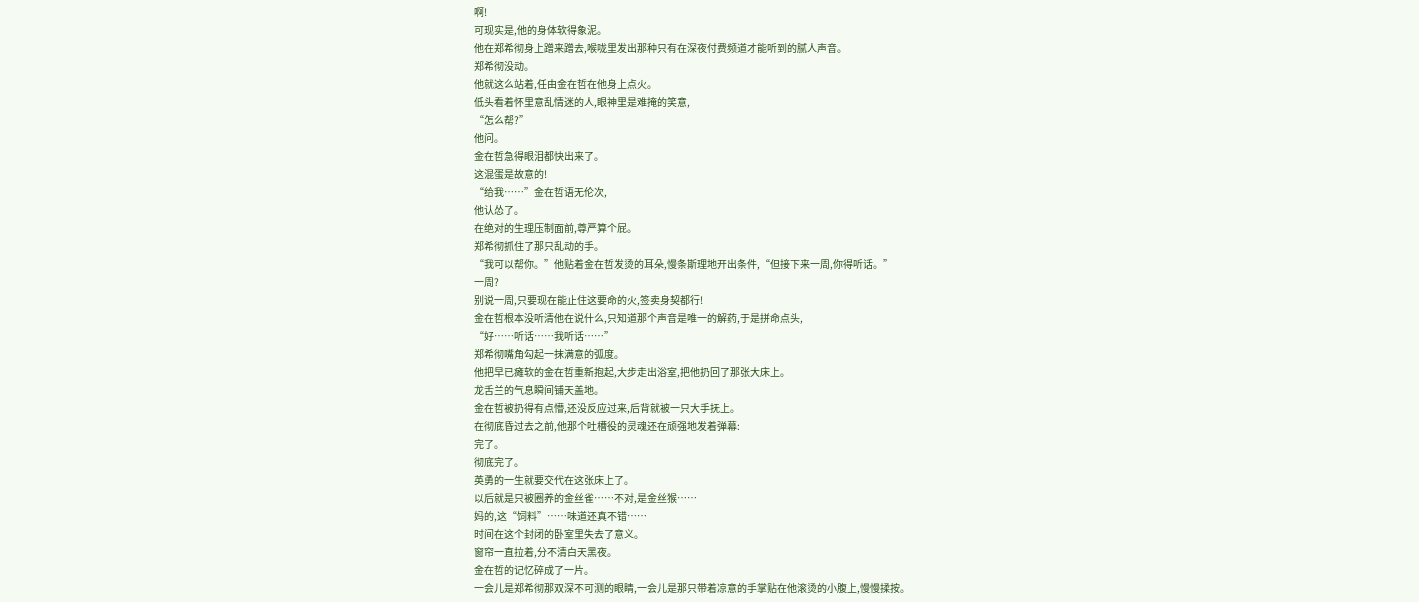啊!
可现实是,他的身体软得象泥。
他在郑希彻身上蹭来蹭去,喉咙里发出那种只有在深夜付费频道才能听到的腻人声音。
郑希彻没动。
他就这么站着,任由金在哲在他身上点火。
低头看着怀里意乱情迷的人,眼神里是难掩的笑意,
“怎么帮?”
他问。
金在哲急得眼泪都快出来了。
这混蛋是故意的!
“给我……”金在哲语无伦次,
他认怂了。
在绝对的生理压制面前,尊严算个屁。
郑希彻抓住了那只乱动的手。
“我可以帮你。”他贴着金在哲发烫的耳朵,慢条斯理地开出条件,“但接下来一周,你得听话。”
一周?
别说一周,只要现在能止住这要命的火,签卖身契都行!
金在哲根本没听清他在说什么,只知道那个声音是唯一的解药,于是拼命点头,
“好……听话……我听话……”
郑希彻嘴角勾起一抹满意的弧度。
他把早已瘫软的金在哲重新抱起,大步走出浴室,把他扔回了那张大床上。
龙舌兰的气息瞬间铺天盖地。
金在哲被扔得有点懵,还没反应过来,后背就被一只大手抚上。
在彻底昏过去之前,他那个吐槽役的灵魂还在顽强地发着弹幕:
完了。
彻底完了。
英勇的一生就要交代在这张床上了。
以后就是只被圈养的金丝雀……不对,是金丝猴……
妈的,这“饲料”……味道还真不错……
时间在这个封闭的卧室里失去了意义。
窗帘一直拉着,分不清白天黑夜。
金在哲的记忆碎成了一片。
一会儿是郑希彻那双深不可测的眼睛,一会儿是那只带着凉意的手掌贴在他滚烫的小腹上,慢慢揉按。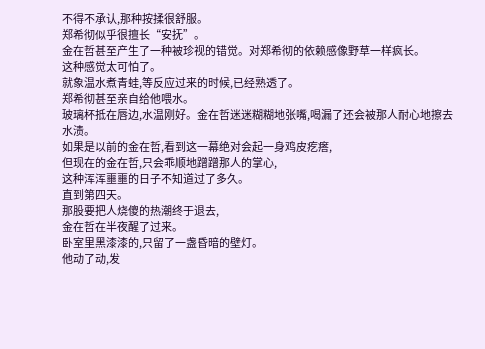不得不承认,那种按揉很舒服。
郑希彻似乎很擅长“安抚”。
金在哲甚至产生了一种被珍视的错觉。对郑希彻的依赖感像野草一样疯长。
这种感觉太可怕了。
就象温水煮青蛙,等反应过来的时候,已经熟透了。
郑希彻甚至亲自给他喂水。
玻璃杯抵在唇边,水温刚好。金在哲迷迷糊糊地张嘴,喝漏了还会被那人耐心地擦去水渍。
如果是以前的金在哲,看到这一幕绝对会起一身鸡皮疙瘩,
但现在的金在哲,只会乖顺地蹭蹭那人的掌心,
这种浑浑噩噩的日子不知道过了多久。
直到第四天。
那股要把人烧傻的热潮终于退去,
金在哲在半夜醒了过来。
卧室里黑漆漆的,只留了一盏昏暗的壁灯。
他动了动,发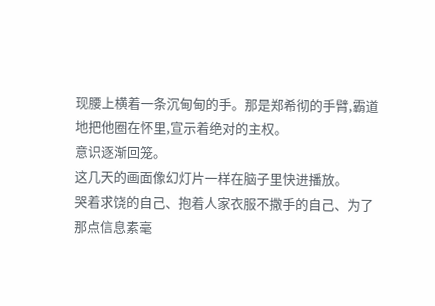现腰上横着一条沉甸甸的手。那是郑希彻的手臂,霸道地把他圈在怀里,宣示着绝对的主权。
意识逐渐回笼。
这几天的画面像幻灯片一样在脑子里快进播放。
哭着求饶的自己、抱着人家衣服不撒手的自己、为了那点信息素毫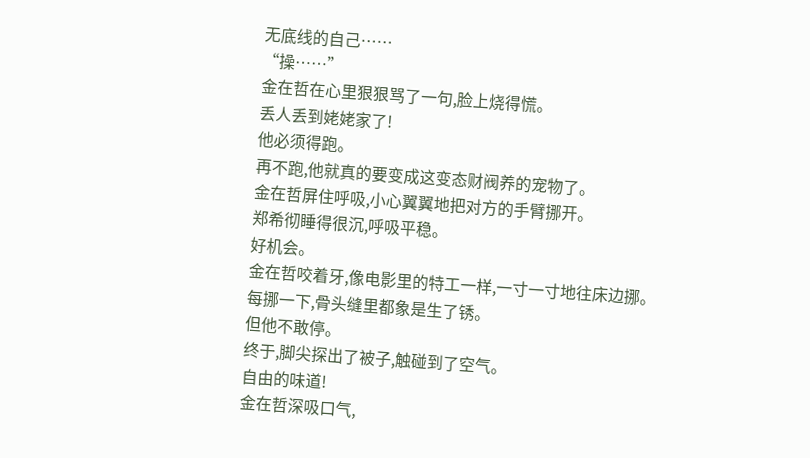无底线的自己……
“操……”
金在哲在心里狠狠骂了一句,脸上烧得慌。
丢人丢到姥姥家了!
他必须得跑。
再不跑,他就真的要变成这变态财阀养的宠物了。
金在哲屏住呼吸,小心翼翼地把对方的手臂挪开。
郑希彻睡得很沉,呼吸平稳。
好机会。
金在哲咬着牙,像电影里的特工一样,一寸一寸地往床边挪。
每挪一下,骨头缝里都象是生了锈。
但他不敢停。
终于,脚尖探出了被子,触碰到了空气。
自由的味道!
金在哲深吸口气,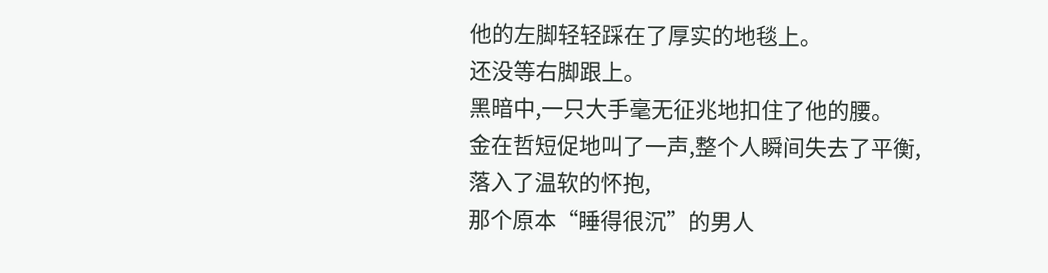他的左脚轻轻踩在了厚实的地毯上。
还没等右脚跟上。
黑暗中,一只大手毫无征兆地扣住了他的腰。
金在哲短促地叫了一声,整个人瞬间失去了平衡,
落入了温软的怀抱,
那个原本“睡得很沉”的男人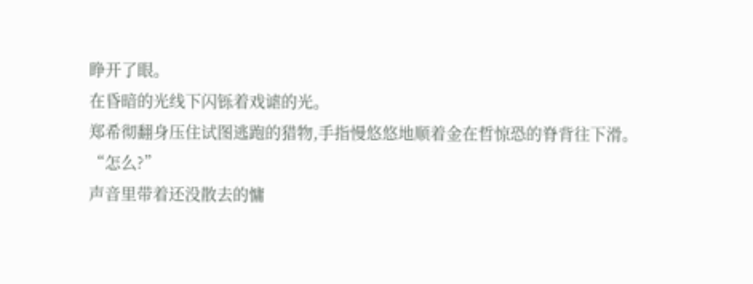睁开了眼。
在昏暗的光线下闪铄着戏谑的光。
郑希彻翻身压住试图逃跑的猎物,手指慢悠悠地顺着金在哲惊恐的脊背往下滑。
“怎么?”
声音里带着还没散去的慵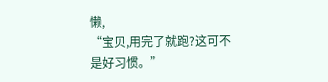懒,
“宝贝,用完了就跑?这可不是好习惯。”